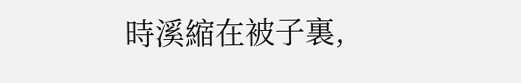時溪縮在被子裏,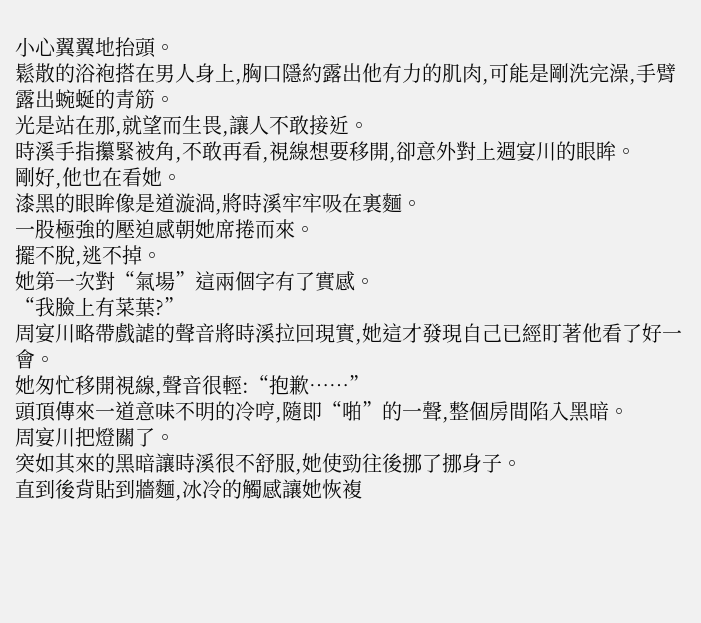小心翼翼地抬頭。
鬆散的浴袍搭在男人身上,胸口隱約露出他有力的肌肉,可能是剛洗完澡,手臂露出蜿蜒的青筋。
光是站在那,就望而生畏,讓人不敢接近。
時溪手指攥緊被角,不敢再看,視線想要移開,卻意外對上週宴川的眼眸。
剛好,他也在看她。
漆黑的眼眸像是道漩渦,將時溪牢牢吸在裏麵。
一股極強的壓迫感朝她席捲而來。
擺不脫,逃不掉。
她第一次對“氣場”這兩個字有了實感。
“我臉上有菜葉?”
周宴川略帶戲謔的聲音將時溪拉回現實,她這才發現自己已經盯著他看了好一會。
她匆忙移開視線,聲音很輕:“抱歉……”
頭頂傳來一道意味不明的冷哼,隨即“啪”的一聲,整個房間陷入黑暗。
周宴川把燈關了。
突如其來的黑暗讓時溪很不舒服,她使勁往後挪了挪身子。
直到後背貼到牆麵,冰冷的觸感讓她恢複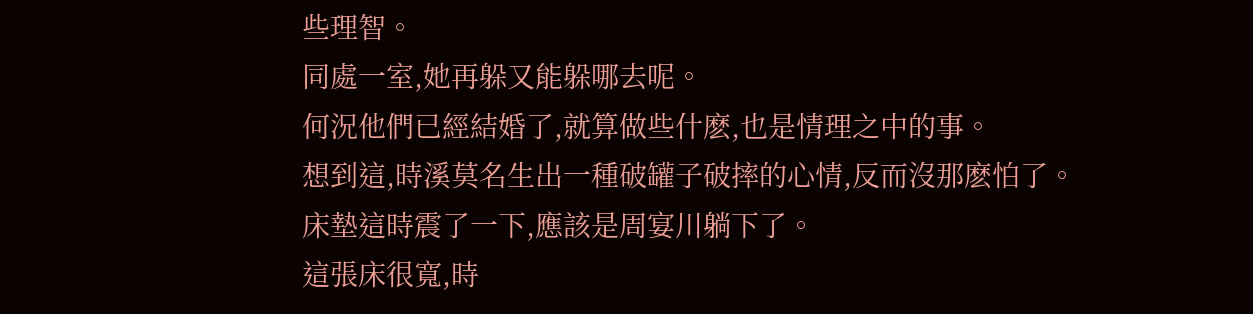些理智。
同處一室,她再躲又能躲哪去呢。
何況他們已經結婚了,就算做些什麽,也是情理之中的事。
想到這,時溪莫名生出一種破罐子破摔的心情,反而沒那麽怕了。
床墊這時震了一下,應該是周宴川躺下了。
這張床很寬,時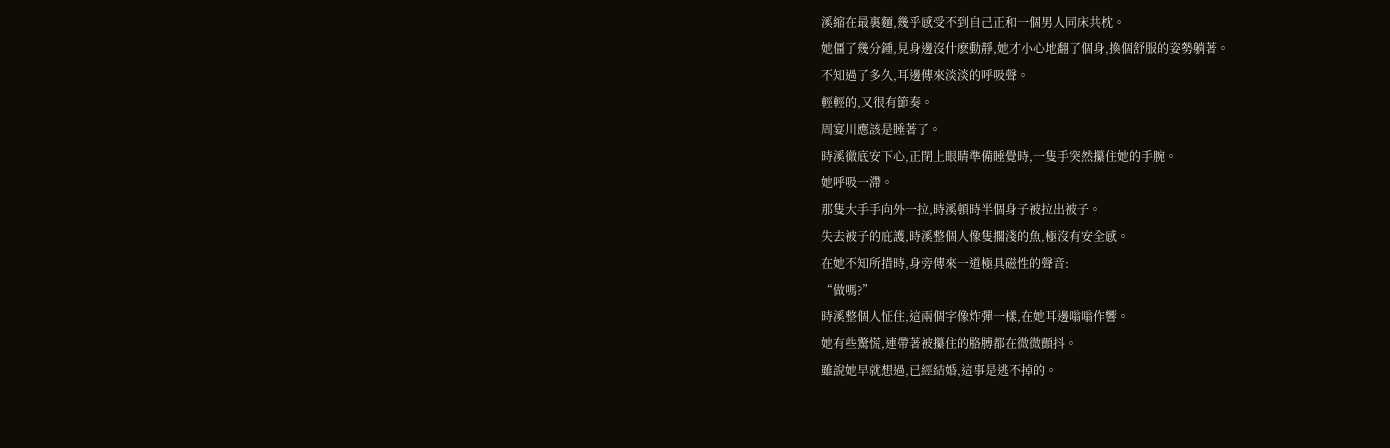溪縮在最裏麵,幾乎感受不到自己正和一個男人同床共枕。
她僵了幾分鍾,見身邊沒什麽動靜,她才小心地翻了個身,換個舒服的姿勢躺著。
不知過了多久,耳邊傳來淡淡的呼吸聲。
輕輕的,又很有節奏。
周宴川應該是睡著了。
時溪徹底安下心,正閉上眼睛準備睡覺時,一隻手突然攥住她的手腕。
她呼吸一滯。
那隻大手手向外一拉,時溪頓時半個身子被拉出被子。
失去被子的庇護,時溪整個人像隻擱淺的魚,極沒有安全感。
在她不知所措時,身旁傳來一道極具磁性的聲音:
“做嗎?”
時溪整個人怔住,這兩個字像炸彈一樣,在她耳邊嗡嗡作響。
她有些驚慌,連帶著被攥住的胳膊都在微微顫抖。
雖說她早就想過,已經結婚,這事是逃不掉的。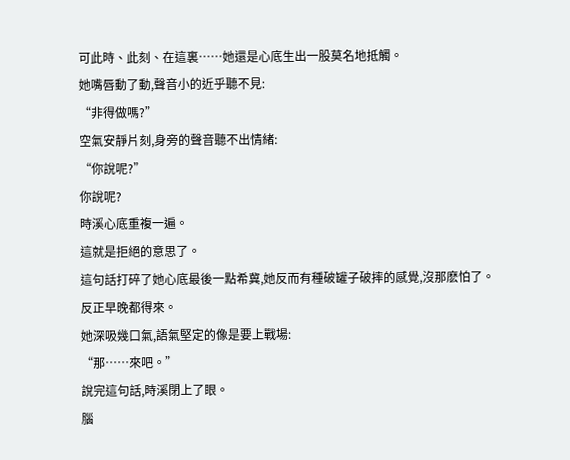可此時、此刻、在這裏……她還是心底生出一股莫名地抵觸。
她嘴唇動了動,聲音小的近乎聽不見:
“非得做嗎?”
空氣安靜片刻,身旁的聲音聽不出情緒:
“你說呢?”
你說呢?
時溪心底重複一遍。
這就是拒絕的意思了。
這句話打碎了她心底最後一點希冀,她反而有種破罐子破摔的感覺,沒那麽怕了。
反正早晚都得來。
她深吸幾口氣,語氣堅定的像是要上戰場:
“那……來吧。”
說完這句話,時溪閉上了眼。
腦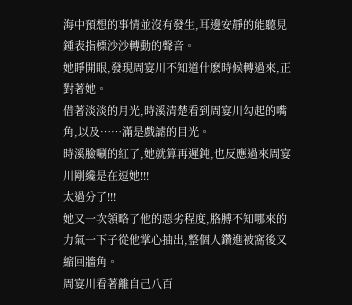海中預想的事情並沒有發生,耳邊安靜的能聽見鍾表指標沙沙轉動的聲音。
她睜開眼,發現周宴川不知道什麽時候轉過來,正對著她。
借著淡淡的月光,時溪清楚看到周宴川勾起的嘴角,以及……滿是戲謔的目光。
時溪臉唰的紅了,她就算再遲鈍,也反應過來周宴川剛纔是在逗她!!!
太過分了!!!
她又一次領略了他的惡劣程度,胳膊不知哪來的力氣一下子從他掌心抽出,整個人鑽進被窩後又縮回牆角。
周宴川看著離自己八百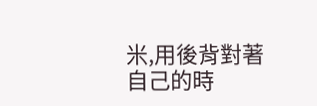米,用後背對著自己的時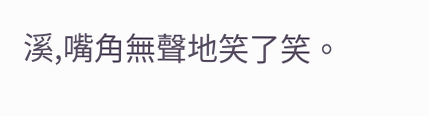溪,嘴角無聲地笑了笑。